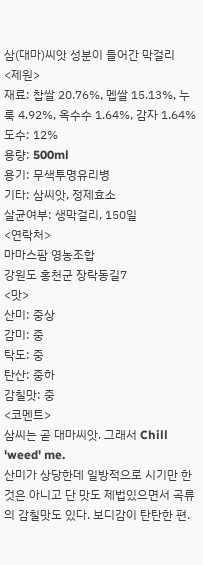삼(대마)씨앗 성분이 들어간 막걸리
<제원>
재료: 찹쌀 20.76%, 멥쌀 15.13%, 누룩 4.92%, 옥수수 1.64%, 감자 1.64%
도수: 12%
용량: 500ml
용기: 무색투명유리병
기타: 삼씨앗, 정제효소
살균여부: 생막걸리, 150일
<연락처>
마마스팜 영농조합
강원도 홍천군 장락동길7
<맛>
산미: 중상
감미: 중
탁도: 중
탄산: 중하
감칠맛: 중
<코멘트>
삼씨는 곧 대마씨앗. 그래서 Chill 'weed' me.
산미가 상당한데 일방적으로 시기만 한 것은 아니고 단 맛도 제법있으면서 곡류의 감칠맛도 있다. 보디감이 탄탄한 편.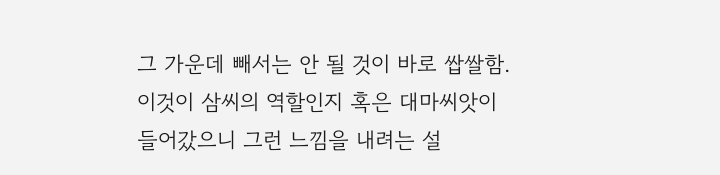그 가운데 빼서는 안 될 것이 바로 쌉쌀함. 이것이 삼씨의 역할인지 혹은 대마씨앗이 들어갔으니 그런 느낌을 내려는 설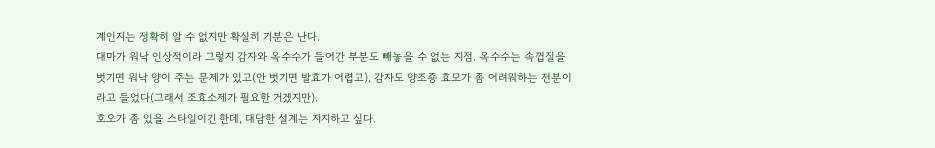계인지는 정확히 알 수 없지만 확실히 기분은 난다.
대마가 워낙 인상적이라 그렇지 감자와 옥수수가 들어간 부분도 빼놓을 수 없는 지점. 옥수수는 속껍질을 벗기면 워낙 양이 주는 문제가 있고(안 벗기면 발효가 어렵고), 감자도 양조죵 효모가 좀 어려워하는 전분이라고 들었다(그래서 조효소제가 필요한 거겠지만).
호오가 좀 있을 스타일이긴 한데, 대담한 설계는 지지하고 싶다.